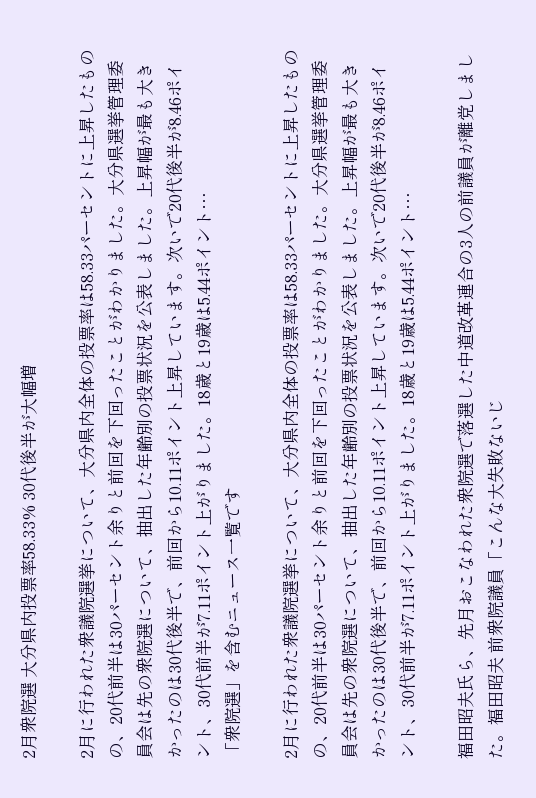2月衆院選 大分県内投票率58.33% 30代後半が大幅増

2月に行われた衆議院選挙について、大分県内全体の投票率は58.33パーセントに上昇したものの、20代前半は30パーセント余りと前回を下回ったことがわかりました。大分県選挙管理委員会は先の衆院選について、抽出した年齢別の投票状況を公表しました。上昇幅が最も大きかったのは30代後半で、前回から10.11ポイント上昇しています。次いで20代後半が8.46ポイント、30代前半が7.11ポイント上がりました。18歳と19歳は5.44ポイント…
「衆院選」を含むニュース一覧です

2月に行われた衆議院選挙について、大分県内全体の投票率は58.33パーセントに上昇したものの、20代前半は30パーセント余りと前回を下回ったことがわかりました。大分県選挙管理委員会は先の衆院選について、抽出した年齢別の投票状況を公表しました。上昇幅が最も大きかったのは30代後半で、前回から10.11ポイント上昇しています。次いで20代後半が8.46ポイント、30代前半が7.11ポイント上がりました。18歳と19歳は5.44ポイント…

福田昭夫氏ら、先月おこなわれた衆院選で落選した中道改革連合の3人の前議員が離党しました。福田昭夫 前衆院議員「こんな大失敗ないじ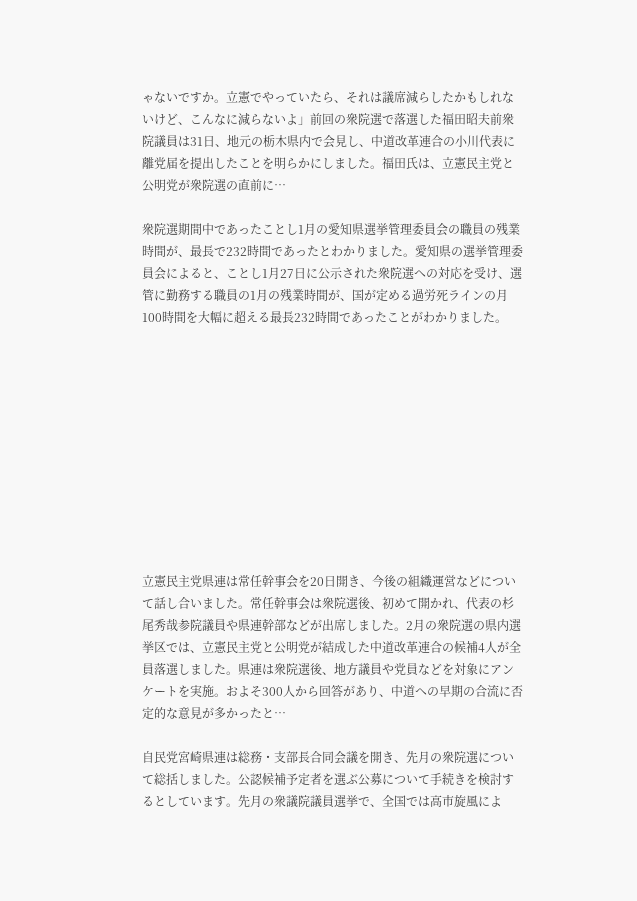ゃないですか。立憲でやっていたら、それは議席減らしたかもしれないけど、こんなに減らないよ」前回の衆院選で落選した福田昭夫前衆院議員は31日、地元の栃木県内で会見し、中道改革連合の小川代表に離党届を提出したことを明らかにしました。福田氏は、立憲民主党と公明党が衆院選の直前に…

衆院選期間中であったことし1月の愛知県選挙管理委員会の職員の残業時間が、最長で232時間であったとわかりました。愛知県の選挙管理委員会によると、ことし1月27日に公示された衆院選への対応を受け、選管に勤務する職員の1月の残業時間が、国が定める過労死ラインの月100時間を大幅に超える最長232時間であったことがわかりました。











立憲民主党県連は常任幹事会を20日開き、今後の組織運営などについて話し合いました。常任幹事会は衆院選後、初めて開かれ、代表の杉尾秀哉参院議員や県連幹部などが出席しました。2月の衆院選の県内選挙区では、立憲民主党と公明党が結成した中道改革連合の候補4人が全員落選しました。県連は衆院選後、地方議員や党員などを対象にアンケートを実施。およそ300人から回答があり、中道への早期の合流に否定的な意見が多かったと…

自民党宮崎県連は総務・支部長合同会議を開き、先月の衆院選について総括しました。公認候補予定者を選ぶ公募について手続きを検討するとしています。先月の衆議院議員選挙で、全国では高市旋風によ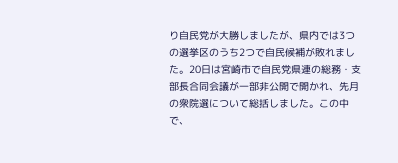り自民党が大勝しましたが、県内では3つの選挙区のうち2つで自民候補が敗れました。20日は宮崎市で自民党県連の総務・支部長合同会議が一部非公開で開かれ、先月の衆院選について総括しました。この中で、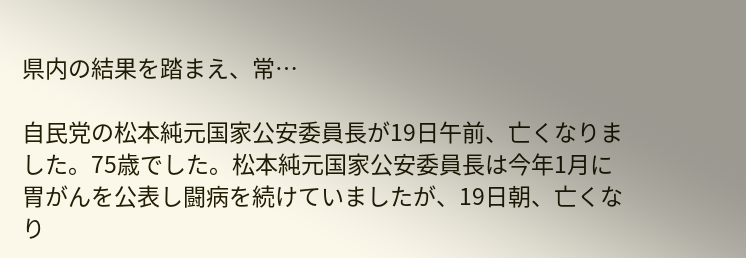県内の結果を踏まえ、常…

自民党の松本純元国家公安委員長が19日午前、亡くなりました。75歳でした。松本純元国家公安委員長は今年1月に胃がんを公表し闘病を続けていましたが、19日朝、亡くなり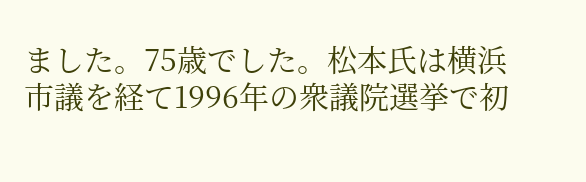ました。75歳でした。松本氏は横浜市議を経て1996年の衆議院選挙で初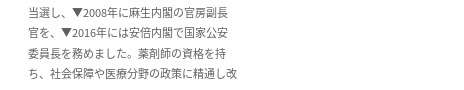当選し、▼2008年に麻生内閣の官房副長官を、▼2016年には安倍内閣で国家公安委員長を務めました。薬剤師の資格を持ち、社会保障や医療分野の政策に精通し改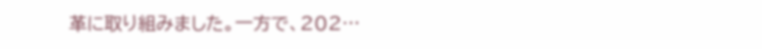革に取り組みました。一方で、202…